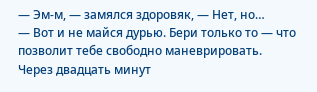— Эм-м, — замялся здоровяк, — Нет, но…
— Вот и не майся дурью. Бери только то — что позволит тебе свободно маневрировать.
Через двадцать минут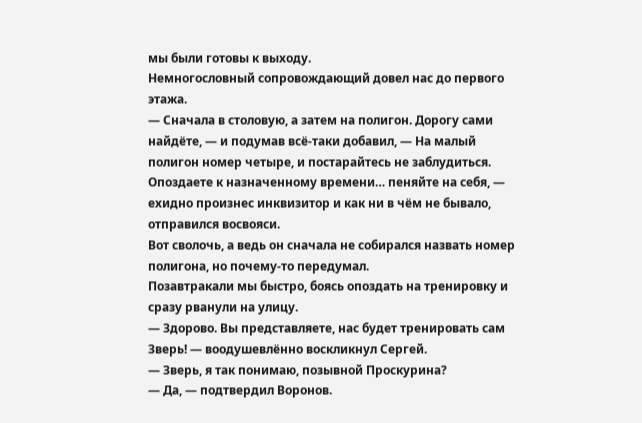мы были готовы к выходу.
Немногословный сопровождающий довел нас до первого этажа.
— Сначала в столовую, а затем на полигон. Дорогу сами найдёте, — и подумав всё-таки добавил, — На малый полигон номер четыре, и постарайтесь не заблудиться. Опоздаете к назначенному времени… пеняйте на себя, — ехидно произнес инквизитор и как ни в чём не бывало, отправился восвояси.
Вот сволочь, а ведь он сначала не собирался назвать номер полигона, но почему-то передумал.
Позавтракали мы быстро, боясь опоздать на тренировку и сразу рванули на улицу.
— Здорово. Вы представляете, нас будет тренировать сам Зверь! — воодушевлённо воскликнул Сергей.
— Зверь, я так понимаю, позывной Проскурина?
— Да, — подтвердил Воронов.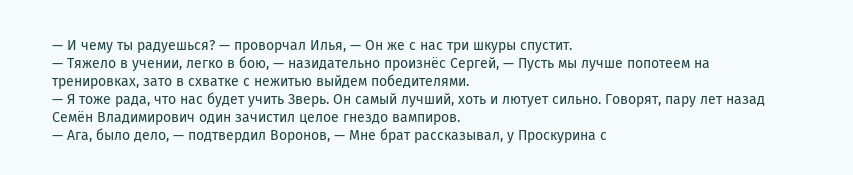— И чему ты радуешься? — проворчал Илья, — Он же с нас три шкуры спустит.
— Тяжело в учении, легко в бою, — назидательно произнёс Сергей, — Пусть мы лучше попотеем на тренировках, зато в схватке с нежитью выйдем победителями.
— Я тоже рада, что нас будет учить Зверь. Он самый лучший, хоть и лютует сильно. Говорят, пару лет назад Семён Владимирович один зачистил целое гнездо вампиров.
— Ага, было дело, — подтвердил Воронов, — Мне брат рассказывал, у Проскурина с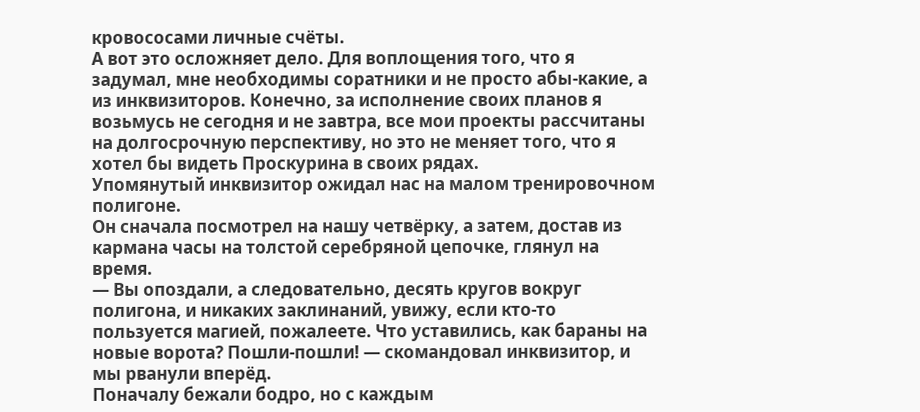кровососами личные счёты.
А вот это осложняет дело. Для воплощения того, что я задумал, мне необходимы соратники и не просто абы-какие, а из инквизиторов. Конечно, за исполнение своих планов я возьмусь не сегодня и не завтра, все мои проекты рассчитаны на долгосрочную перспективу, но это не меняет того, что я хотел бы видеть Проскурина в своих рядах.
Упомянутый инквизитор ожидал нас на малом тренировочном полигоне.
Он сначала посмотрел на нашу четвёрку, а затем, достав из кармана часы на толстой серебряной цепочке, глянул на время.
— Вы опоздали, а следовательно, десять кругов вокруг полигона, и никаких заклинаний, увижу, если кто-то пользуется магией, пожалеете. Что уставились, как бараны на новые ворота? Пошли-пошли! — скомандовал инквизитор, и мы рванули вперёд.
Поначалу бежали бодро, но с каждым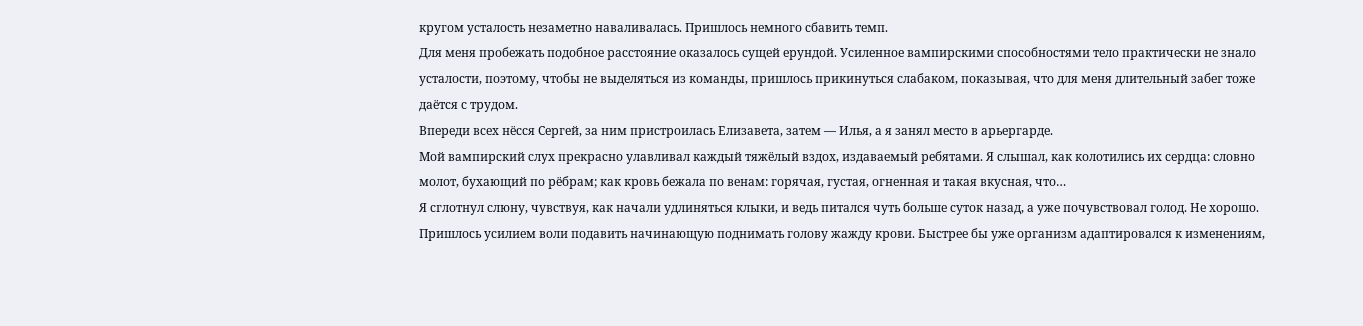кругом усталость незаметно наваливалась. Пришлось немного сбавить темп.
Для меня пробежать подобное расстояние оказалось сущей ерундой. Усиленное вампирскими способностями тело практически не знало усталости, поэтому, чтобы не выделяться из команды, пришлось прикинуться слабаком, показывая, что для меня длительный забег тоже даётся с трудом.
Впереди всех нёсся Сергей, за ним пристроилась Елизавета, затем — Илья, а я занял место в арьергарде.
Мой вампирский слух прекрасно улавливал каждый тяжёлый вздох, издаваемый ребятами. Я слышал, как колотились их сердца: словно молот, бухающий по рёбрам; как кровь бежала по венам: горячая, густая, огненная и такая вкусная, что…
Я сглотнул слюну, чувствуя, как начали удлиняться клыки, и ведь питался чуть больше суток назад, а уже почувствовал голод. Не хорошо. Пришлось усилием воли подавить начинающую поднимать голову жажду крови. Быстрее бы уже организм адаптировался к изменениям,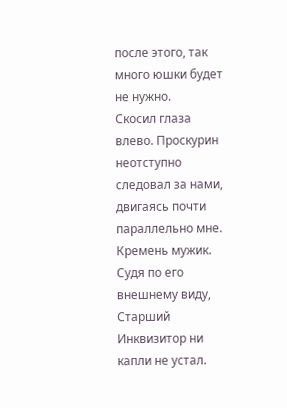после этого, так много юшки будет не нужно.
Скосил глаза влево. Проскурин неотступно следовал за нами, двигаясь почти параллельно мне.
Кремень мужик. Судя по его внешнему виду, Старший Инквизитор ни капли не устал.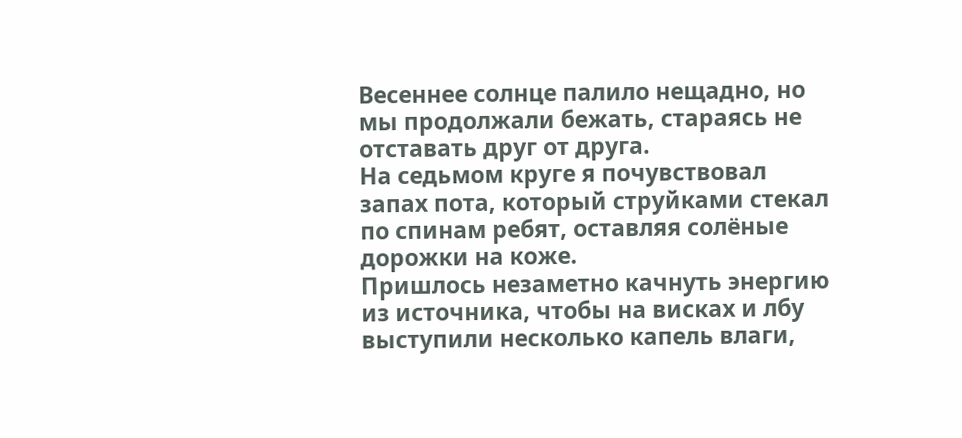Весеннее солнце палило нещадно, но мы продолжали бежать, стараясь не отставать друг от друга.
На седьмом круге я почувствовал запах пота, который струйками стекал по спинам ребят, оставляя солёные дорожки на коже.
Пришлось незаметно качнуть энергию из источника, чтобы на висках и лбу выступили несколько капель влаги,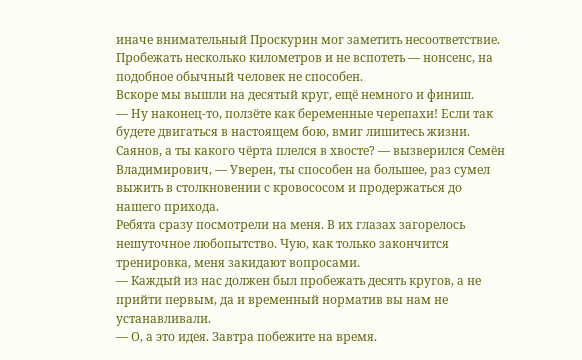иначе внимательный Проскурин мог заметить несоответствие. Пробежать несколько километров и не вспотеть — нонсенс, на подобное обычный человек не способен.
Вскоре мы вышли на десятый круг, ещё немного и финиш.
— Ну наконец-то, ползёте как беременные черепахи! Если так будете двигаться в настоящем бою, вмиг лишитесь жизни. Саянов, а ты какого чёрта плелся в хвосте? — вызверился Семён Владимирович, — Уверен, ты способен на большее, раз сумел выжить в столкновении с кровососом и продержаться до нашего прихода.
Ребята сразу посмотрели на меня. В их глазах загорелось нешуточное любопытство. Чую, как только закончится тренировка, меня закидают вопросами.
— Каждый из нас должен был пробежать десять кругов, а не прийти первым, да и временный норматив вы нам не устанавливали.
— О, а это идея. Завтра побежите на время.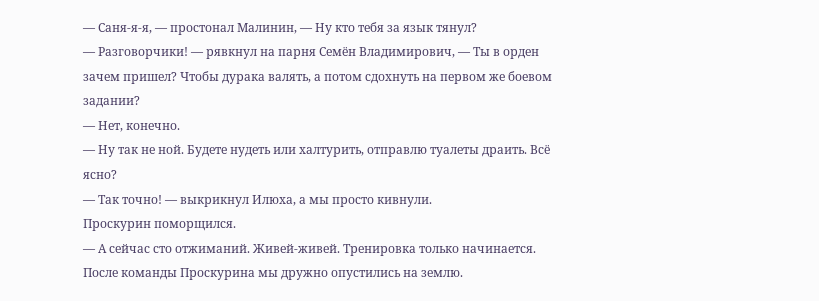— Саня-я-я, — простонал Малинин, — Ну кто тебя за язык тянул?
— Разговорчики! — рявкнул на парня Семён Владимирович, — Ты в орден зачем пришел? Чтобы дурака валять, а потом сдохнуть на первом же боевом задании?
— Нет, конечно.
— Ну так не ной. Будете нудеть или халтурить, отправлю туалеты драить. Всё ясно?
— Так точно! — выкрикнул Илюха, а мы просто кивнули.
Проскурин поморщился.
— А сейчас сто отжиманий. Живей-живей. Тренировка только начинается.
После команды Проскурина мы дружно опустились на землю.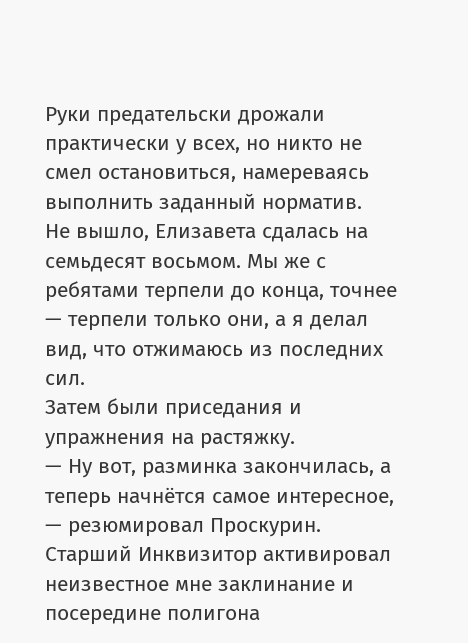Руки предательски дрожали практически у всех, но никто не смел остановиться, намереваясь выполнить заданный норматив.
Не вышло, Елизавета сдалась на семьдесят восьмом. Мы же с ребятами терпели до конца, точнее — терпели только они, а я делал вид, что отжимаюсь из последних сил.
Затем были приседания и упражнения на растяжку.
— Ну вот, разминка закончилась, а теперь начнётся самое интересное, — резюмировал Проскурин.
Старший Инквизитор активировал неизвестное мне заклинание и посередине полигона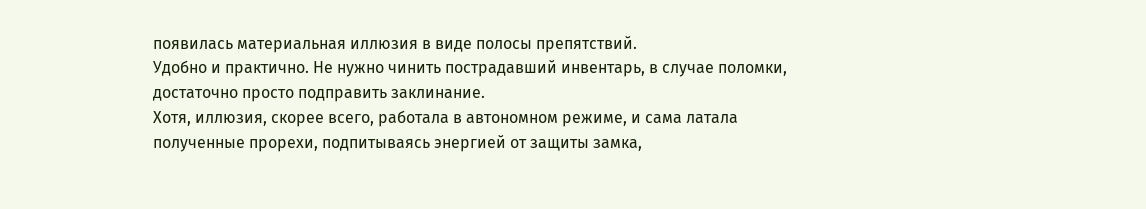появилась материальная иллюзия в виде полосы препятствий.
Удобно и практично. Не нужно чинить пострадавший инвентарь, в случае поломки, достаточно просто подправить заклинание.
Хотя, иллюзия, скорее всего, работала в автономном режиме, и сама латала полученные прорехи, подпитываясь энергией от защиты замка,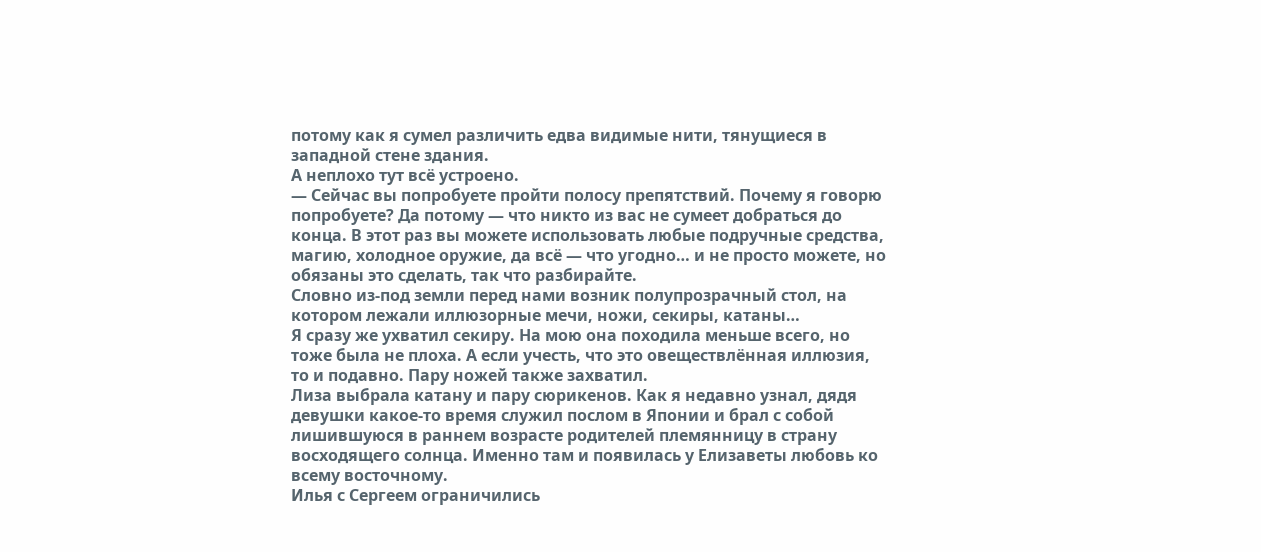потому как я сумел различить едва видимые нити, тянущиеся в западной стене здания.
А неплохо тут всё устроено.
— Сейчас вы попробуете пройти полосу препятствий. Почему я говорю попробуете? Да потому — что никто из вас не сумеет добраться до конца. В этот раз вы можете использовать любые подручные средства, магию, холодное оружие, да всё — что угодно… и не просто можете, но обязаны это сделать, так что разбирайте.
Словно из-под земли перед нами возник полупрозрачный стол, на котором лежали иллюзорные мечи, ножи, секиры, катаны…
Я сразу же ухватил секиру. На мою она походила меньше всего, но тоже была не плоха. А если учесть, что это овеществлённая иллюзия, то и подавно. Пару ножей также захватил.
Лиза выбрала катану и пару сюрикенов. Как я недавно узнал, дядя девушки какое-то время служил послом в Японии и брал с собой лишившуюся в раннем возрасте родителей племянницу в страну восходящего солнца. Именно там и появилась у Елизаветы любовь ко всему восточному.
Илья с Сергеем ограничились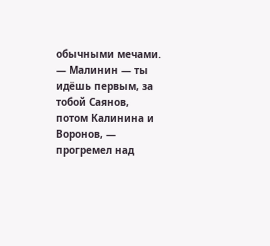обычными мечами.
— Малинин — ты идёшь первым, за тобой Саянов, потом Калинина и Воронов, — прогремел над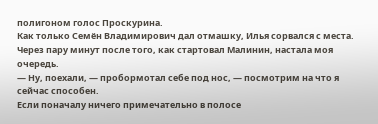полигоном голос Проскурина.
Как только Семён Владимирович дал отмашку, Илья сорвался с места.
Через пару минут после того, как стартовал Малинин, настала моя очередь.
— Ну, поехали, — пробормотал себе под нос, — посмотрим на что я сейчас способен.
Если поначалу ничего примечательно в полосе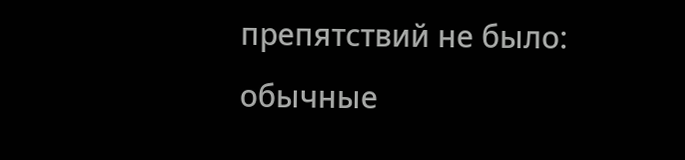препятствий не было: обычные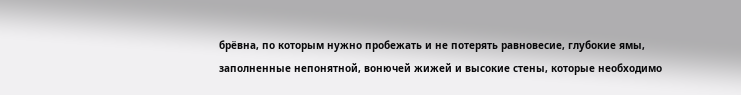брёвна, по которым нужно пробежать и не потерять равновесие, глубокие ямы, заполненные непонятной, вонючей жижей и высокие стены, которые необходимо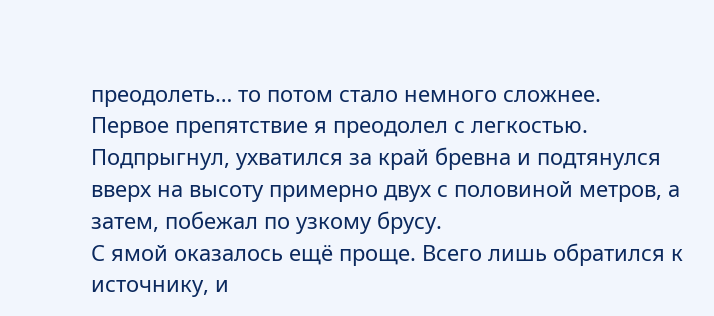преодолеть… то потом стало немного сложнее.
Первое препятствие я преодолел с легкостью. Подпрыгнул, ухватился за край бревна и подтянулся вверх на высоту примерно двух с половиной метров, а затем, побежал по узкому брусу.
С ямой оказалось ещё проще. Всего лишь обратился к источнику, и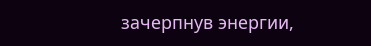зачерпнув энергии,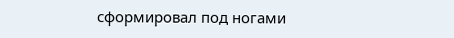сформировал под ногами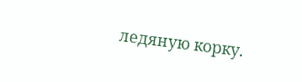ледяную корку.